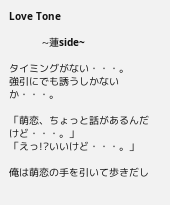Love Tone

           ~蓮side~

タイミングがない・・・。
強引にでも誘うしかないか・・・。

「萌恋、ちょっと話があるんだけど・・・。」
「えっ!?いいけど・・・。」

俺は萌恋の手を引いて歩きだし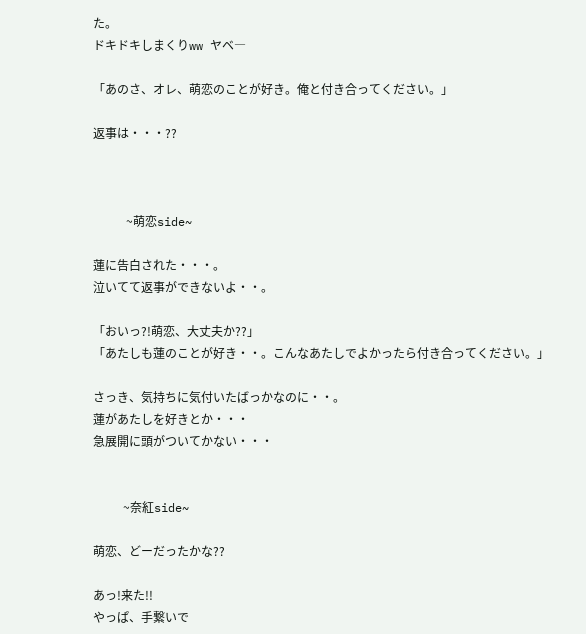た。
ドキドキしまくりww ヤベ―

「あのさ、オレ、萌恋のことが好き。俺と付き合ってください。」

返事は・・・??



           ~萌恋side~

蓮に告白された・・・。
泣いてて返事ができないよ・・。

「おいっ?!萌恋、大丈夫か??」
「あたしも蓮のことが好き・・。こんなあたしでよかったら付き合ってください。」

さっき、気持ちに気付いたばっかなのに・・。
蓮があたしを好きとか・・・
急展開に頭がついてかない・・・


          ~奈紅side~

萌恋、どーだったかな??

あっ!来た!!
やっぱ、手繋いで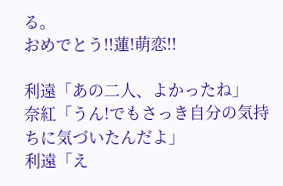る。
おめでとう!!蓮!萌恋!!

利遠「あの二人、よかったね」
奈紅「うん!でもさっき自分の気持ちに気づいたんだよ」
利遠「え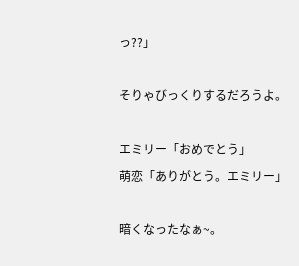っ??」

そりゃびっくりするだろうよ。

エミリー「おめでとう」
萌恋「ありがとう。エミリー」

暗くなったなぁ~。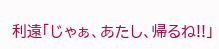利遠「じゃぁ、あたし、帰るね!!」